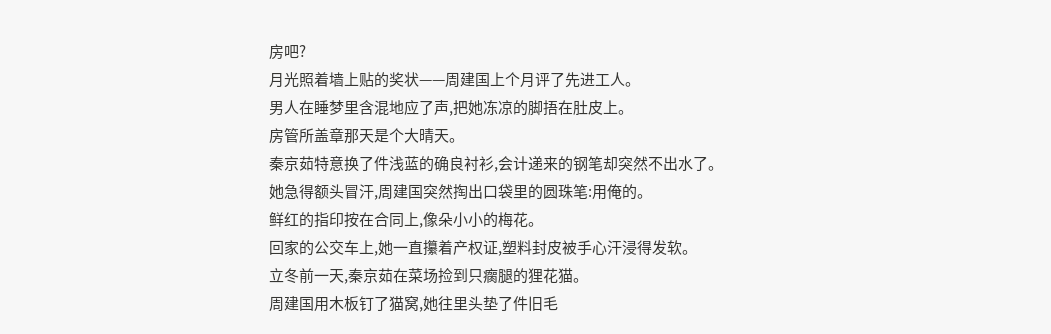房吧?
月光照着墙上贴的奖状——周建国上个月评了先进工人。
男人在睡梦里含混地应了声,把她冻凉的脚捂在肚皮上。
房管所盖章那天是个大晴天。
秦京茹特意换了件浅蓝的确良衬衫,会计递来的钢笔却突然不出水了。
她急得额头冒汗,周建国突然掏出口袋里的圆珠笔:用俺的。
鲜红的指印按在合同上,像朵小小的梅花。
回家的公交车上,她一直攥着产权证,塑料封皮被手心汗浸得发软。
立冬前一天,秦京茹在菜场捡到只瘸腿的狸花猫。
周建国用木板钉了猫窝,她往里头垫了件旧毛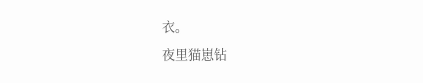衣。
夜里猫崽钻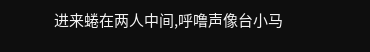进来蜷在两人中间,呼噜声像台小马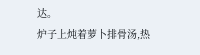达。
炉子上炖着萝卜排骨汤,热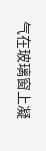气在玻璃窗上凝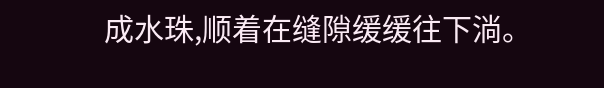成水珠,顺着在缝隙缓缓往下淌。